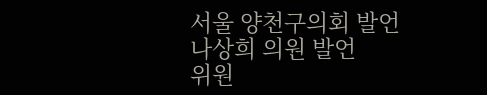서울 양천구의회 발언
나상희 의원 발언
위원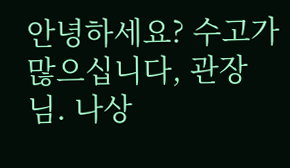안녕하세요? 수고가 많으십니다, 관장님. 나상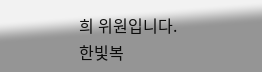희 위원입니다.
한빛복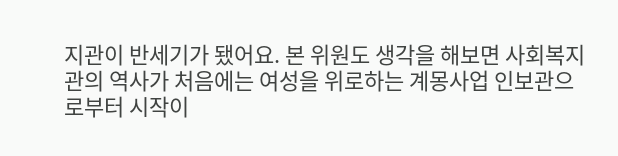지관이 반세기가 됐어요. 본 위원도 생각을 해보면 사회복지관의 역사가 처음에는 여성을 위로하는 계몽사업 인보관으로부터 시작이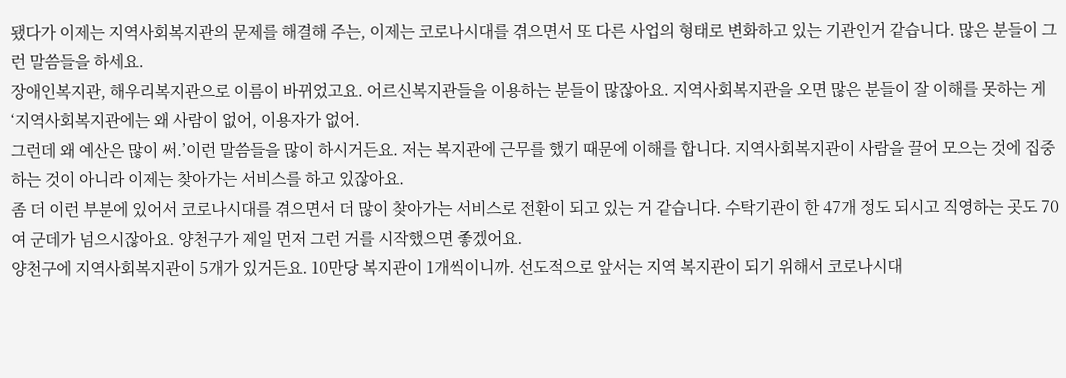됐다가 이제는 지역사회복지관의 문제를 해결해 주는, 이제는 코로나시대를 겪으면서 또 다른 사업의 형태로 변화하고 있는 기관인거 같습니다. 많은 분들이 그런 말씀들을 하세요.
장애인복지관, 해우리복지관으로 이름이 바뀌었고요. 어르신복지관들을 이용하는 분들이 많잖아요. 지역사회복지관을 오면 많은 분들이 잘 이해를 못하는 게 ‘지역사회복지관에는 왜 사람이 없어, 이용자가 없어.
그런데 왜 예산은 많이 써.’이런 말씀들을 많이 하시거든요. 저는 복지관에 근무를 했기 때문에 이해를 합니다. 지역사회복지관이 사람을 끌어 모으는 것에 집중하는 것이 아니라 이제는 찾아가는 서비스를 하고 있잖아요.
좀 더 이런 부분에 있어서 코로나시대를 겪으면서 더 많이 찾아가는 서비스로 전환이 되고 있는 거 같습니다. 수탁기관이 한 47개 정도 되시고 직영하는 곳도 70여 군데가 넘으시잖아요. 양천구가 제일 먼저 그런 거를 시작했으면 좋겠어요.
양천구에 지역사회복지관이 5개가 있거든요. 10만당 복지관이 1개씩이니까. 선도적으로 앞서는 지역 복지관이 되기 위해서 코로나시대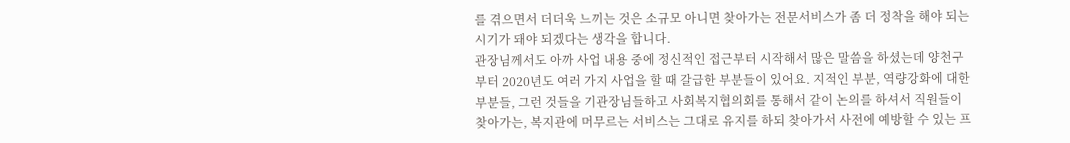를 겪으면서 더더욱 느끼는 것은 소규모 아니면 찾아가는 전문서비스가 좀 더 정착을 해야 되는 시기가 돼야 되겠다는 생각을 합니다.
관장님께서도 아까 사업 내용 중에 정신적인 접근부터 시작해서 많은 말씀을 하셨는데 양천구부터 2020년도 여러 가지 사업을 할 때 갈급한 부분들이 있어요. 지적인 부분, 역량강화에 대한 부분들, 그런 것들을 기관장님들하고 사회복지협의회를 통해서 같이 논의를 하셔서 직원들이 찾아가는, 복지관에 머무르는 서비스는 그대로 유지를 하되 찾아가서 사전에 예방할 수 있는 프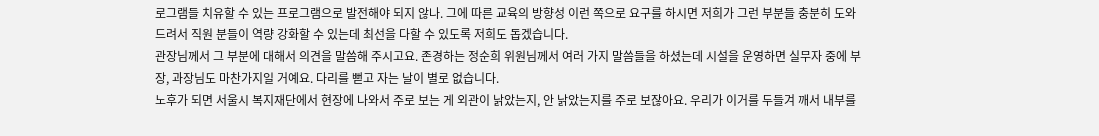로그램들 치유할 수 있는 프로그램으로 발전해야 되지 않나. 그에 따른 교육의 방향성 이런 쪽으로 요구를 하시면 저희가 그런 부분들 충분히 도와드려서 직원 분들이 역량 강화할 수 있는데 최선을 다할 수 있도록 저희도 돕겠습니다.
관장님께서 그 부분에 대해서 의견을 말씀해 주시고요. 존경하는 정순희 위원님께서 여러 가지 말씀들을 하셨는데 시설을 운영하면 실무자 중에 부장, 과장님도 마찬가지일 거예요. 다리를 뻗고 자는 날이 별로 없습니다.
노후가 되면 서울시 복지재단에서 현장에 나와서 주로 보는 게 외관이 낡았는지, 안 낡았는지를 주로 보잖아요. 우리가 이거를 두들겨 깨서 내부를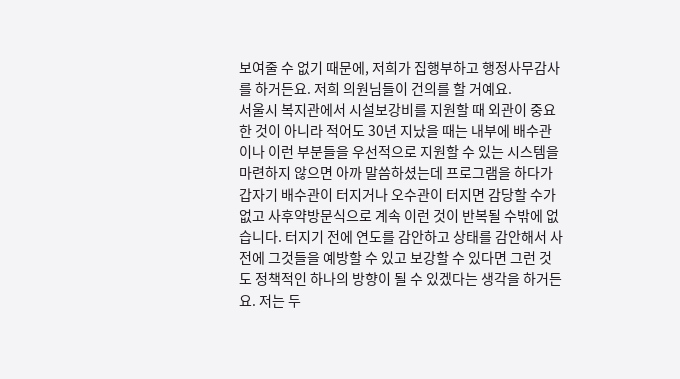보여줄 수 없기 때문에, 저희가 집행부하고 행정사무감사를 하거든요. 저희 의원님들이 건의를 할 거예요.
서울시 복지관에서 시설보강비를 지원할 때 외관이 중요한 것이 아니라 적어도 30년 지났을 때는 내부에 배수관이나 이런 부분들을 우선적으로 지원할 수 있는 시스템을 마련하지 않으면 아까 말씀하셨는데 프로그램을 하다가 갑자기 배수관이 터지거나 오수관이 터지면 감당할 수가 없고 사후약방문식으로 계속 이런 것이 반복될 수밖에 없습니다. 터지기 전에 연도를 감안하고 상태를 감안해서 사전에 그것들을 예방할 수 있고 보강할 수 있다면 그런 것도 정책적인 하나의 방향이 될 수 있겠다는 생각을 하거든요. 저는 두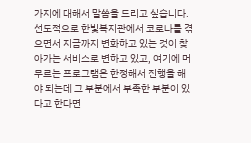가지에 대해서 말씀을 드리고 싶습니다.
선도적으로 한빛복지관에서 코로나를 겪으면서 지금까지 변화하고 있는 것이 찾아가는 서비스로 변하고 있고, 여기에 머무르는 프로그램은 한정해서 진행을 해야 되는데 그 부분에서 부족한 부분이 있다고 한다면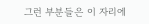그런 부분들은 이 자리에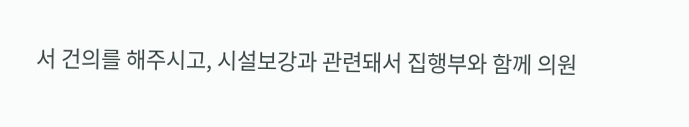서 건의를 해주시고, 시설보강과 관련돼서 집행부와 함께 의원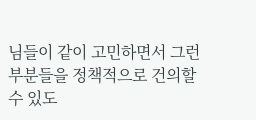님들이 같이 고민하면서 그런 부분들을 정책적으로 건의할 수 있도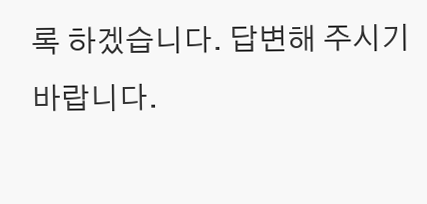록 하겠습니다. 답변해 주시기 바랍니다.